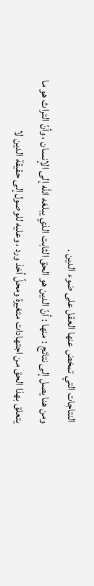النتاجات التي تمخض عنها العقل على ضوء الدين .
ومن هنا يصل إلى نتائج : منها : أنّ الدين هو الحق الثابت الذي يبلغه الله إلى الإنسان ، وأنّ التراث هو ما يتعلق بهذا الحق من اجتهادات متغيرة ومحلّ أخذ ورد ، وعليه للوصول إلى حقيقة الدين لا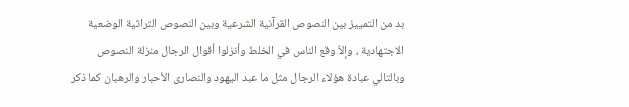بد من التمييز بين النصوص القرآنية الشرعية وبين النصوص التراثية الوضعية الاجتهادية ، وإلاّ وقع الناس في الخلط وأنزلوا أقوال الرجال منزلة النصوص وبالتالي عبادة هؤلاء الرجال مثل ما عبد اليهود والنصارى الأحبار والرهبان كما ذكر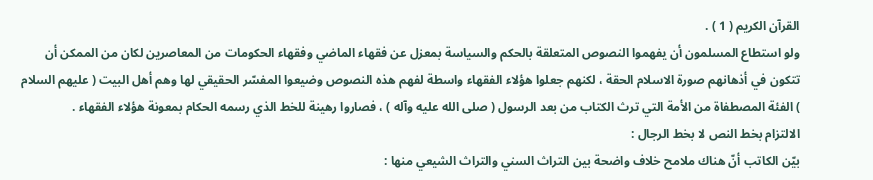القرآن الكريم ( 1 ) .
ولو استطاع المسلمون أن يفهموا النصوص المتعلقة بالحكم والسياسة بمعزل عن فقهاء الماضي وفقهاء الحكومات من المعاصرين لكان من الممكن أن تتكون في أذهانهم صورة الاسلام الحقة ، لكنهم جعلوا هؤلاء الفقهاء واسطة لفهم هذه النصوص وضيعوا المفسّر الحقيقي لها وهم أهل البيت ( عليهم السلام ) الفئة المصطفاة من الأمة التي ترث الكتاب من بعد الرسول ( صلى الله عليه وآله ) ، فصاروا رهينة للخط الذي رسمه الحكام بمعونة هؤلاء الفقهاء .
الالتزام بخط النص لا بخط الرجال :
بيّن الكاتب أنّ هناك ملامح خلاف واضحة بين التراث السني والتراث الشيعي منها :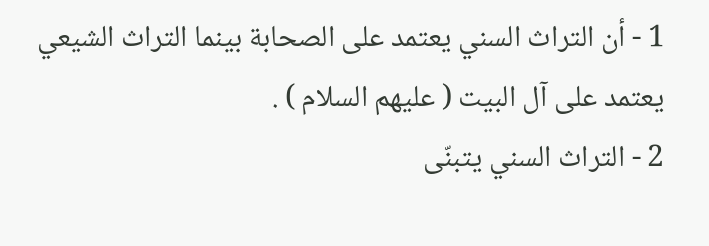1 - أن التراث السني يعتمد على الصحابة بينما التراث الشيعي يعتمد على آل البيت ( عليهم السلام ) .
2 - التراث السني يتبنّى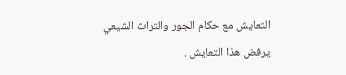التعايش مع حكام الجور والتراث الشيعي يرفض هذا التعايش .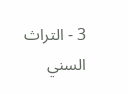3 - التراث السني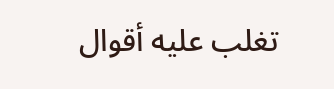تغلب عليه أقوال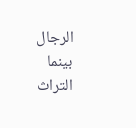الرجال بينما التراث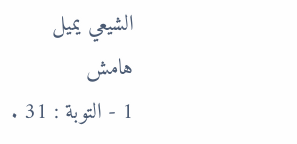الشيعي يميل
هامش
1 - التوبة : 31 .